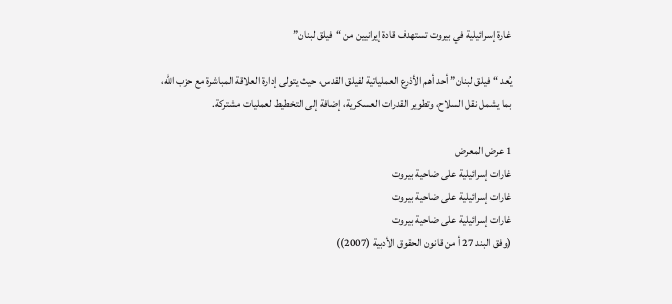غارة إسرائيلية في بيروت تستهدف قادة إيرانيين من “فيلق لبنان”

يُعد “فيلق لبنان” أحد أهم الأذرع العملياتية لفيلق القدس، حيث يتولى إدارة العلاقة المباشرة مع حزب الله، بما يشمل نقل السلاح، وتطوير القدرات العسكرية، إضافة إلى التخطيط لعمليات مشتركة.

1 عرض المعرض
غارات إسرائيلية على ضاحية بيروت
غارات إسرائيلية على ضاحية بيروت
غارات إسرائيلية على ضاحية بيروت
(وفق البند 27 أ من قانون الحقوق الأدبية (2007))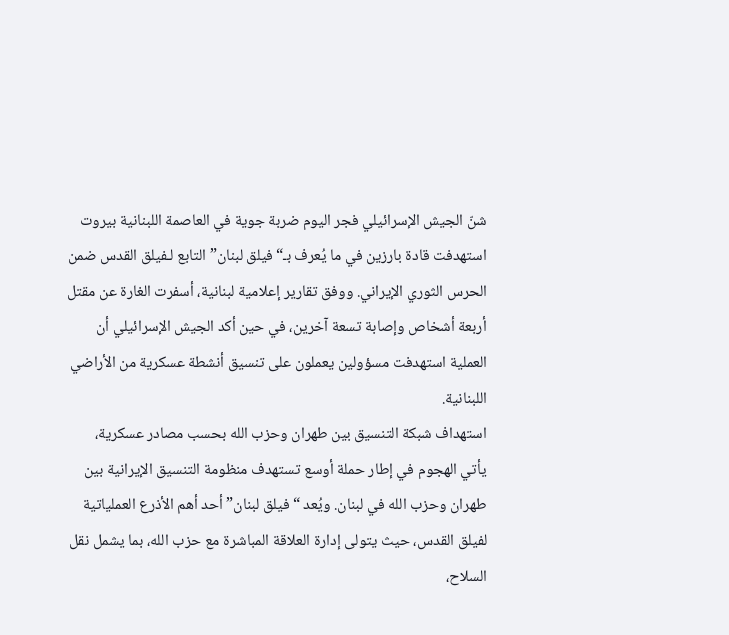شنّ الجيش الإسرائيلي فجر اليوم ضربة جوية في العاصمة اللبنانية بيروت استهدفت قادة بارزين في ما يُعرف بـ“فيلق لبنان” التابع لـفيلق القدس ضمن الحرس الثوري الإيراني. ووفق تقارير إعلامية لبنانية، أسفرت الغارة عن مقتل أربعة أشخاص وإصابة تسعة آخرين، في حين أكد الجيش الإسرائيلي أن العملية استهدفت مسؤولين يعملون على تنسيق أنشطة عسكرية من الأراضي اللبنانية.
استهداف شبكة التنسيق بين طهران وحزب الله بحسب مصادر عسكرية، يأتي الهجوم في إطار حملة أوسع تستهدف منظومة التنسيق الإيرانية بين طهران وحزب الله في لبنان. ويُعد “فيلق لبنان” أحد أهم الأذرع العملياتية لفيلق القدس، حيث يتولى إدارة العلاقة المباشرة مع حزب الله، بما يشمل نقل السلاح،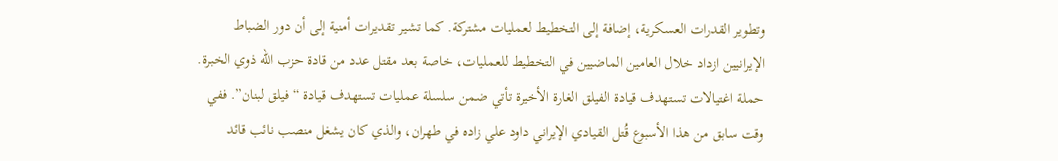وتطوير القدرات العسكرية، إضافة إلى التخطيط لعمليات مشتركة. كما تشير تقديرات أمنية إلى أن دور الضباط الإيرانيين ازداد خلال العامين الماضيين في التخطيط للعمليات، خاصة بعد مقتل عدد من قادة حزب الله ذوي الخبرة.
حملة اغتيالات تستهدف قيادة الفيلق الغارة الأخيرة تأتي ضمن سلسلة عمليات تستهدف قيادة “فيلق لبنان”. ففي وقت سابق من هذا الأسبوع قُتل القيادي الإيراني داود علي زاده في طهران، والذي كان يشغل منصب نائب قائد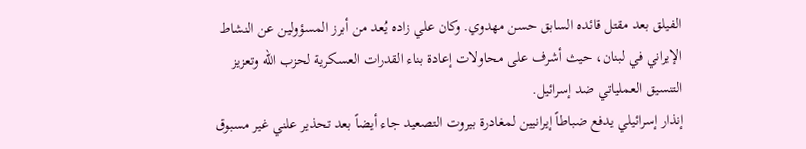الفيلق بعد مقتل قائده السابق حسن مهدوي. وكان علي زاده يُعد من أبرز المسؤولين عن النشاط الإيراني في لبنان، حيث أشرف على محاولات إعادة بناء القدرات العسكرية لحزب الله وتعزيز التنسيق العملياتي ضد إسرائيل.
إنذار إسرائيلي يدفع ضباطاً إيرانيين لمغادرة بيروت التصعيد جاء أيضاً بعد تحذير علني غير مسبوق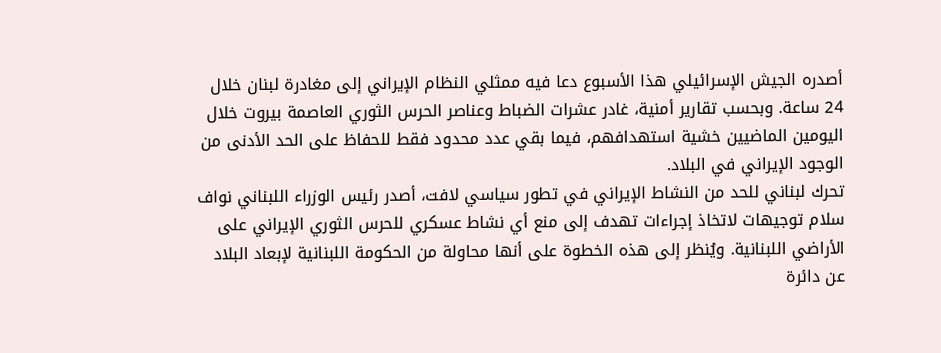أصدره الجيش الإسرائيلي هذا الأسبوع دعا فيه ممثلي النظام الإيراني إلى مغادرة لبنان خلال 24 ساعة. وبحسب تقارير أمنية، غادر عشرات الضباط وعناصر الحرس الثوري العاصمة بيروت خلال اليومين الماضيين خشية استهدافهم، فيما بقي عدد محدود فقط للحفاظ على الحد الأدنى من الوجود الإيراني في البلاد.
تحرك لبناني للحد من النشاط الإيراني في تطور سياسي لافت، أصدر رئيس الوزراء اللبناني نواف سلام توجيهات لاتخاذ إجراءات تهدف إلى منع أي نشاط عسكري للحرس الثوري الإيراني على الأراضي اللبنانية. ويُنظر إلى هذه الخطوة على أنها محاولة من الحكومة اللبنانية لإبعاد البلاد عن دائرة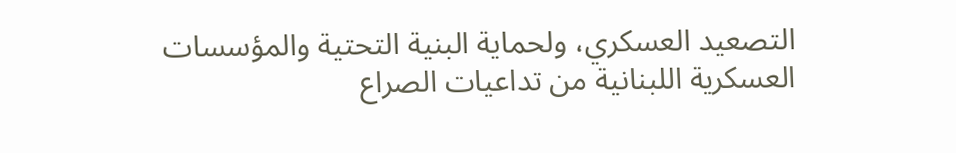التصعيد العسكري، ولحماية البنية التحتية والمؤسسات العسكرية اللبنانية من تداعيات الصراع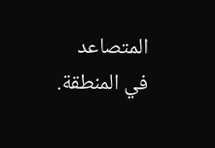المتصاعد في المنطقة.